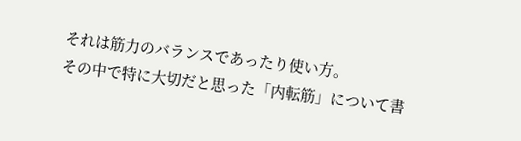それは筋力のバランスであったり使い方。
その中で特に大切だと思った「内転筋」について書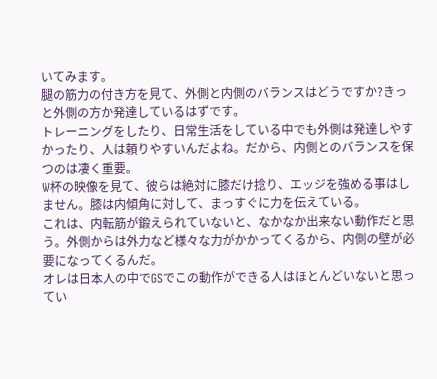いてみます。
腿の筋力の付き方を見て、外側と内側のバランスはどうですか?きっと外側の方か発達しているはずです。
トレーニングをしたり、日常生活をしている中でも外側は発達しやすかったり、人は頼りやすいんだよね。だから、内側とのバランスを保つのは凄く重要。
W杯の映像を見て、彼らは絶対に膝だけ捻り、エッジを強める事はしません。膝は内傾角に対して、まっすぐに力を伝えている。
これは、内転筋が鍛えられていないと、なかなか出来ない動作だと思う。外側からは外力など様々な力がかかってくるから、内側の壁が必要になってくるんだ。
オレは日本人の中でGSでこの動作ができる人はほとんどいないと思ってい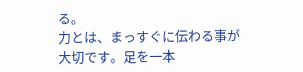る。
力とは、まっすぐに伝わる事が大切です。足を一本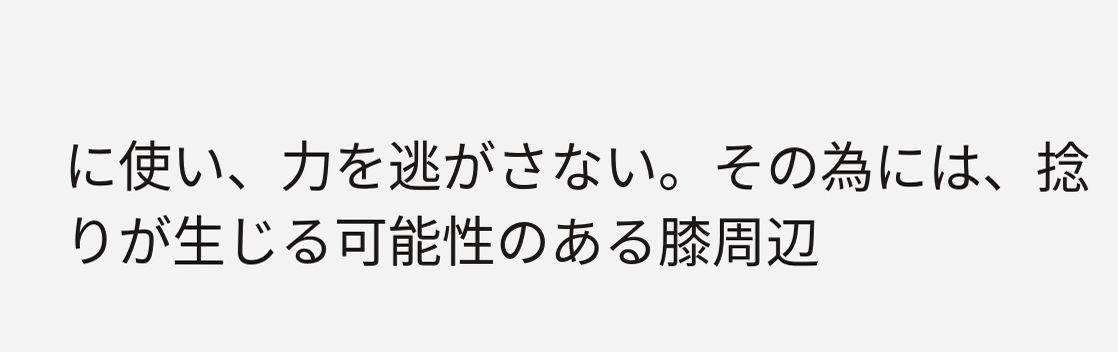に使い、力を逃がさない。その為には、捻りが生じる可能性のある膝周辺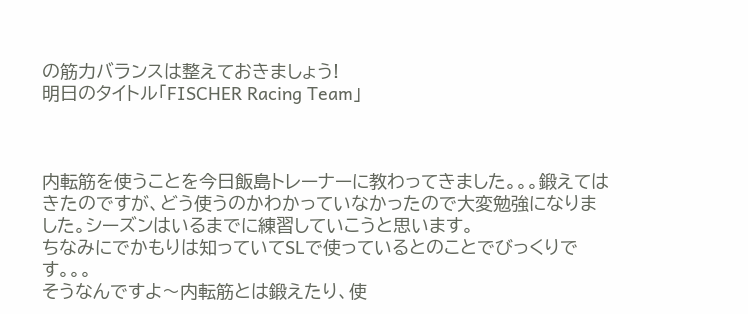の筋力バランスは整えておきましょう!
明日のタイトル「FISCHER Racing Team」



内転筋を使うことを今日飯島トレーナーに教わってきました。。。鍛えてはきたのですが、どう使うのかわかっていなかったので大変勉強になりました。シーズンはいるまでに練習していこうと思います。
ちなみにでかもりは知っていてSLで使っているとのことでびっくりです。。。
そうなんですよ〜内転筋とは鍛えたり、使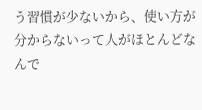う習慣が少ないから、使い方が分からないって人がほとんどなんで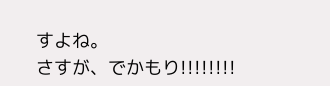すよね。
さすが、でかもり!!!!!!!!